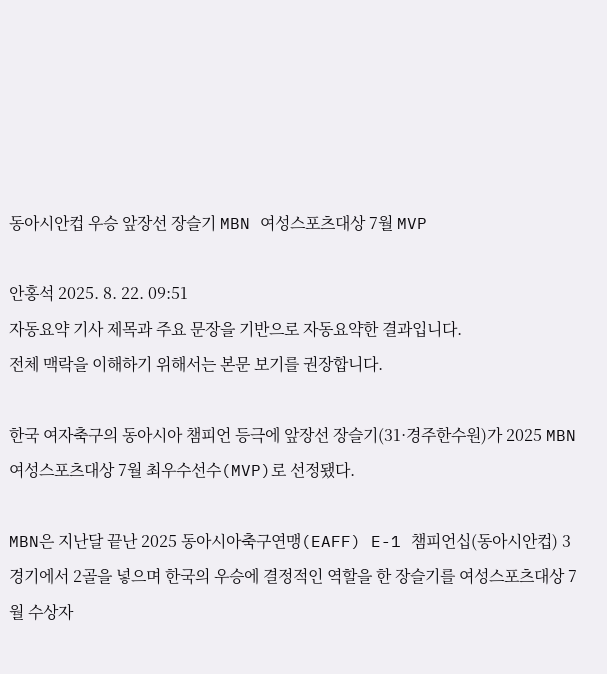동아시안컵 우승 앞장선 장슬기 MBN 여성스포츠대상 7월 MVP

안홍석 2025. 8. 22. 09:51
자동요약 기사 제목과 주요 문장을 기반으로 자동요약한 결과입니다.
전체 맥락을 이해하기 위해서는 본문 보기를 권장합니다.

한국 여자축구의 동아시아 챔피언 등극에 앞장선 장슬기(31·경주한수원)가 2025 MBN 여성스포츠대상 7월 최우수선수(MVP)로 선정됐다.

MBN은 지난달 끝난 2025 동아시아축구연맹(EAFF) E-1 챔피언십(동아시안컵) 3경기에서 2골을 넣으며 한국의 우승에 결정적인 역할을 한 장슬기를 여성스포츠대상 7월 수상자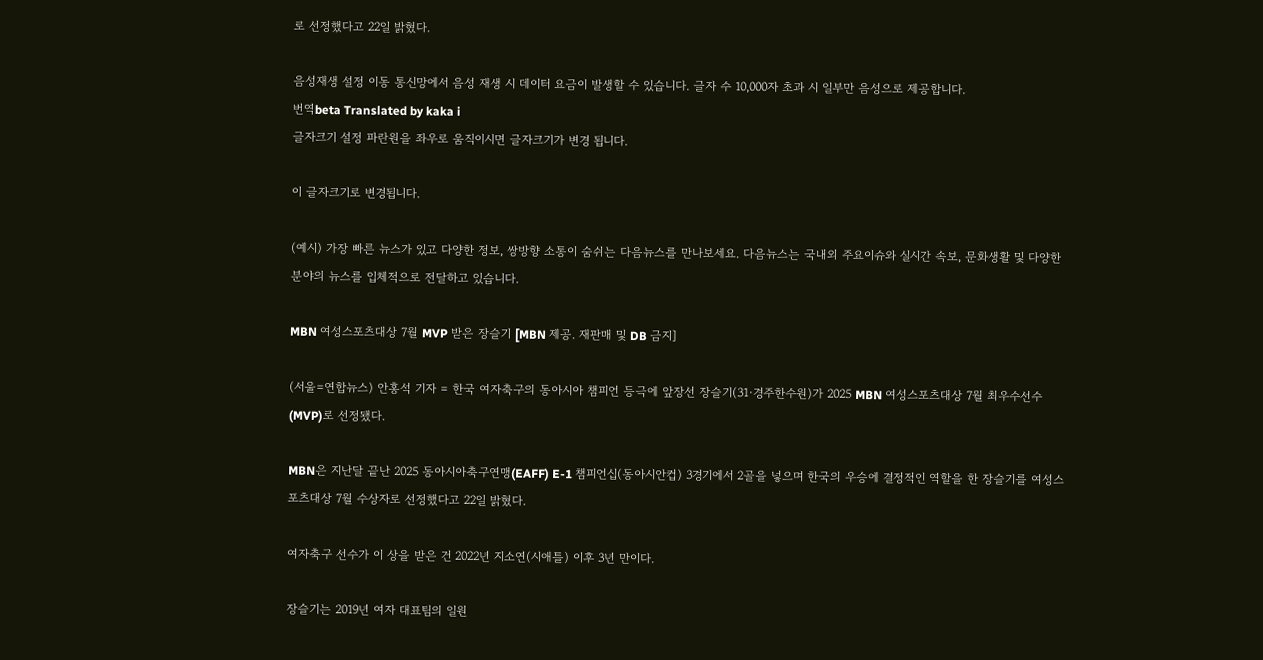로 선정했다고 22일 밝혔다.

음성재생 설정 이동 통신망에서 음성 재생 시 데이터 요금이 발생할 수 있습니다. 글자 수 10,000자 초과 시 일부만 음성으로 제공합니다.
번역beta Translated by kaka i
글자크기 설정 파란원을 좌우로 움직이시면 글자크기가 변경 됩니다.

이 글자크기로 변경됩니다.

(예시) 가장 빠른 뉴스가 있고 다양한 정보, 쌍방향 소통이 숨쉬는 다음뉴스를 만나보세요. 다음뉴스는 국내외 주요이슈와 실시간 속보, 문화생활 및 다양한 분야의 뉴스를 입체적으로 전달하고 있습니다.

MBN 여성스포츠대상 7월 MVP 받은 장슬기 [MBN 제공. 재판매 및 DB 금지]

(서울=연합뉴스) 안홍석 기자 = 한국 여자축구의 동아시아 챔피언 등극에 앞장선 장슬기(31·경주한수원)가 2025 MBN 여성스포츠대상 7월 최우수선수(MVP)로 선정됐다.

MBN은 지난달 끝난 2025 동아시아축구연맹(EAFF) E-1 챔피언십(동아시안컵) 3경기에서 2골을 넣으며 한국의 우승에 결정적인 역할을 한 장슬기를 여성스포츠대상 7월 수상자로 선정했다고 22일 밝혔다.

여자축구 선수가 이 상을 받은 건 2022년 지소연(시애틀) 이후 3년 만이다.

장슬기는 2019년 여자 대표팀의 일원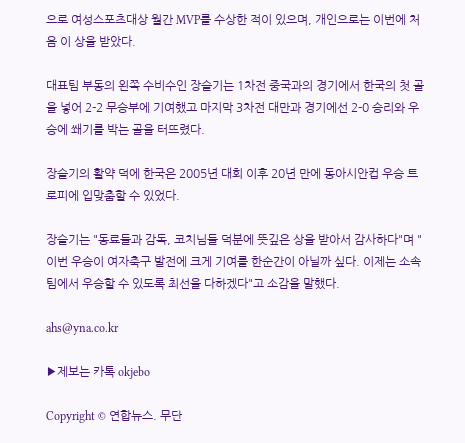으로 여성스포츠대상 월간 MVP를 수상한 적이 있으며, 개인으로는 이번에 처음 이 상을 받았다.

대표팀 부동의 왼쪽 수비수인 장슬기는 1차전 중국과의 경기에서 한국의 첫 골을 넣어 2-2 무승부에 기여했고 마지막 3차전 대만과 경기에선 2-0 승리와 우승에 쐐기를 박는 골을 터뜨렸다.

장슬기의 활약 덕에 한국은 2005년 대회 이후 20년 만에 동아시안컵 우승 트로피에 입맞춤할 수 있었다.

장슬기는 "동료들과 감독, 코치님들 덕분에 뜻깊은 상을 받아서 감사하다"며 "이번 우승이 여자축구 발전에 크게 기여를 한순간이 아닐까 싶다. 이제는 소속팀에서 우승할 수 있도록 최선을 다하겠다"고 소감을 말했다.

ahs@yna.co.kr

▶제보는 카톡 okjebo

Copyright © 연합뉴스. 무단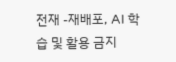전재 -재배포, AI 학습 및 활용 금지